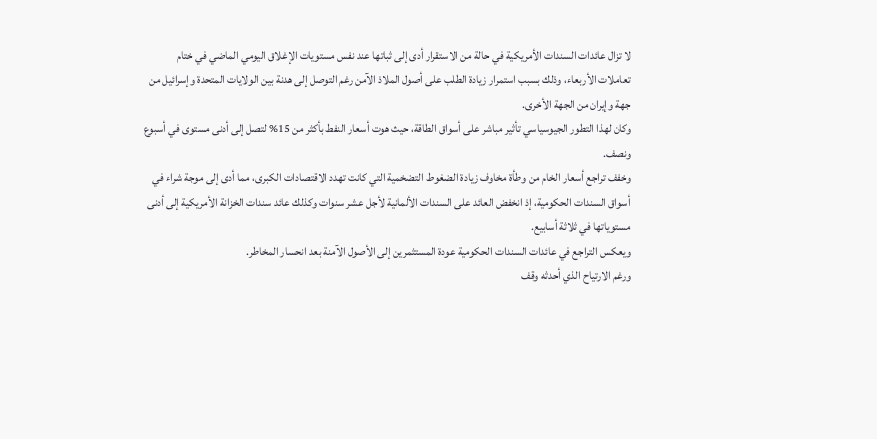لا تزال عائدات السندات الأمريكية في حالة من الاستقرار أدى إلى ثباتها عند نفس مستويات الإغلاق اليومي الماضي في ختام تعاملات الأربعاء، وذلك بسبب استمرار زيادة الطلب على أصول الملاذ الآمن رغم التوصل إلى هدنة بين الولايات المتحدة وإسرائيل من جهة وإيران من الجهة الأخرى.
وكان لهذا التطور الجيوسياسي تأثير مباشر على أسواق الطاقة، حيث هوت أسعار النفط بأكثر من 15% لتصل إلى أدنى مستوى في أسبوع ونصف.
وخفف تراجع أسعار الخام من وطأة مخاوف زيادة الضغوط التضخمية التي كانت تهدد الاقتصادات الكبرى، مما أدى إلى موجة شراء في أسواق السندات الحكومية، إذ انخفض العائد على السندات الألمانية لأجل عشر سنوات وكذلك عائد سندات الخزانة الأمريكية إلى أدنى مستوياتها في ثلاثة أسابيع.
ويعكس التراجع في عائدات السندات الحكومية عودة المستثمرين إلى الأصول الآمنة بعد انحسار المخاطر.
ورغم الارتياح الذي أحدثه وقف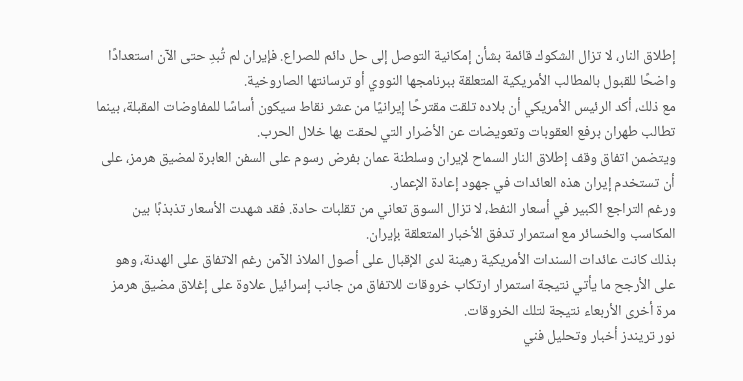إطلاق النار، لا تزال الشكوك قائمة بشأن إمكانية التوصل إلى حل دائم للصراع. فإيران لم تُبدِ حتى الآن استعدادًا واضحًا للقبول بالمطالب الأمريكية المتعلقة ببرنامجها النووي أو ترسانتها الصاروخية.
مع ذلك، أكد الرئيس الأمريكي أن بلاده تلقت مقترحًا إيرانيًا من عشر نقاط سيكون أساسًا للمفاوضات المقبلة، بينما تطالب طهران برفع العقوبات وتعويضات عن الأضرار التي لحقت بها خلال الحرب.
ويتضمن اتفاق وقف إطلاق النار السماح لإيران وسلطنة عمان بفرض رسوم على السفن العابرة لمضيق هرمز، على أن تستخدم إيران هذه العائدات في جهود إعادة الإعمار.
ورغم التراجع الكبير في أسعار النفط، لا تزال السوق تعاني من تقلبات حادة. فقد شهدت الأسعار تذبذبًا بين المكاسب والخسائر مع استمرار تدفق الأخبار المتعلقة بإيران.
بذلك كانت عائدات السندات الأمريكية رهينة لدى الإقبال على أصول الملاذ الآمن رغم الاتفاق على الهدنة، وهو على الأرجح ما يأتي نتيجة استمرار ارتكاب خروقات للاتفاق من جانب إسرائيل علاوة على إغلاق مضيق هرمز مرة أخرى الأربعاء نتيجة لتلك الخروقات.
نور تريندز أخبار وتحليل فني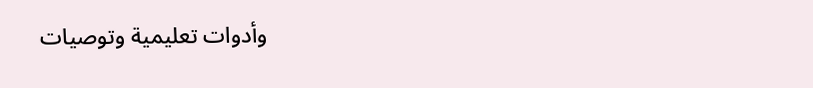وأدوات تعليمية وتوصيات